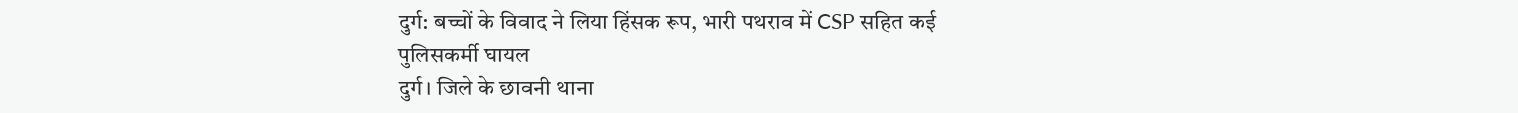दुर्ग: बच्चों के विवाद ने लिया हिंसक रूप, भारी पथराव में CSP सहित कई पुलिसकर्मी घायल
दुर्ग। जिले के छावनी थाना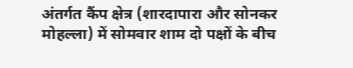अंतर्गत कैंप क्षेत्र (शारदापारा और सोनकर मोहल्ला) में सोमवार शाम दो पक्षों के बीच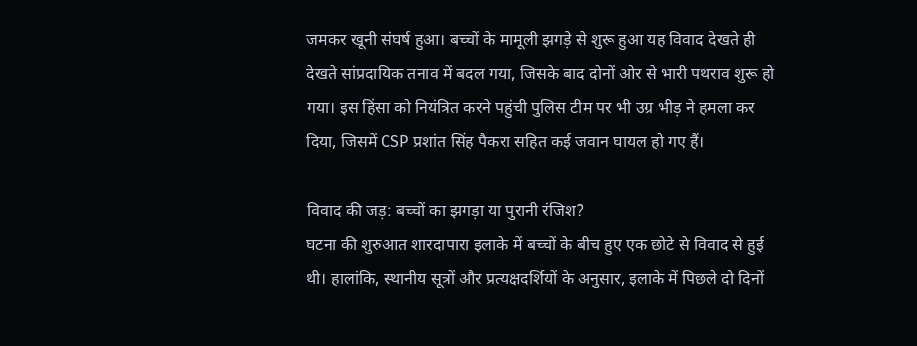जमकर खूनी संघर्ष हुआ। बच्चों के मामूली झगड़े से शुरू हुआ यह विवाद देखते ही देखते सांप्रदायिक तनाव में बदल गया, जिसके बाद दोनों ओर से भारी पथराव शुरू हो गया। इस हिंसा को नियंत्रित करने पहुंची पुलिस टीम पर भी उग्र भीड़ ने हमला कर दिया, जिसमें CSP प्रशांत सिंह पैकरा सहित कई जवान घायल हो गए हैं।

विवाद की जड़: बच्चों का झगड़ा या पुरानी रंजिश?
घटना की शुरुआत शारदापारा इलाके में बच्चों के बीच हुए एक छोटे से विवाद से हुई थी। हालांकि, स्थानीय सूत्रों और प्रत्यक्षदर्शियों के अनुसार, इलाके में पिछले दो दिनों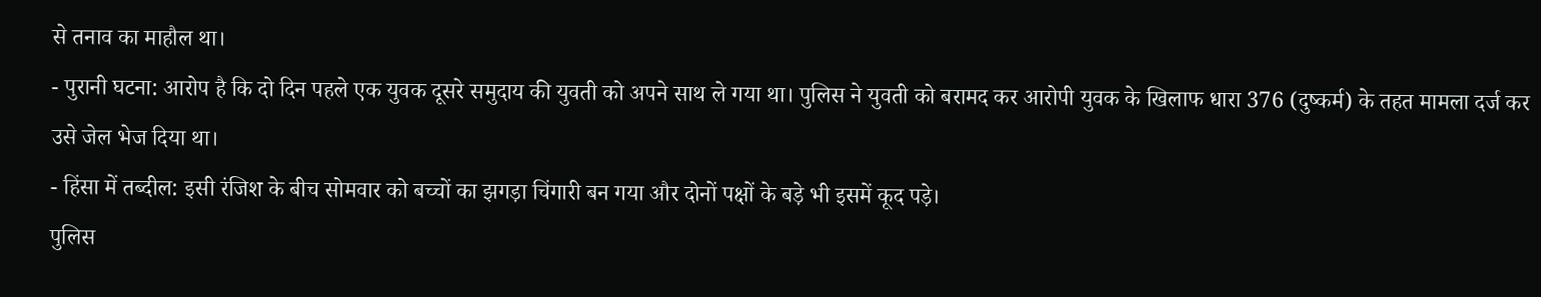से तनाव का माहौल था।
- पुरानी घटना: आरोप है कि दो दिन पहले एक युवक दूसरे समुदाय की युवती को अपने साथ ले गया था। पुलिस ने युवती को बरामद कर आरोपी युवक के खिलाफ धारा 376 (दुष्कर्म) के तहत मामला दर्ज कर उसे जेल भेज दिया था।
- हिंसा में तब्दील: इसी रंजिश के बीच सोमवार को बच्चों का झगड़ा चिंगारी बन गया और दोनों पक्षों के बड़े भी इसमें कूद पड़े।
पुलिस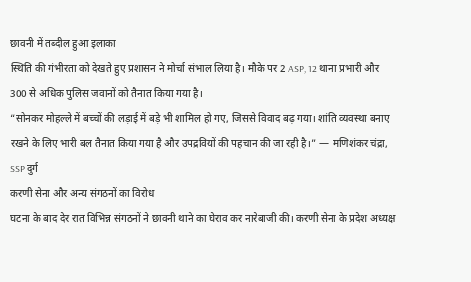छावनी में तब्दील हुआ इलाका
स्थिति की गंभीरता को देखते हुए प्रशासन ने मोर्चा संभाल लिया है। मौके पर 2 ASP, 12 थाना प्रभारी और 300 से अधिक पुलिस जवानों को तैनात किया गया है।
“सोनकर मोहल्ले में बच्चों की लड़ाई में बड़े भी शामिल हो गए, जिससे विवाद बढ़ गया। शांति व्यवस्था बनाए रखने के लिए भारी बल तैनात किया गया है और उपद्रवियों की पहचान की जा रही है।” — मणिशंकर चंद्रा, SSP दुर्ग
करणी सेना और अन्य संगठनों का विरोध
घटना के बाद देर रात विभिन्न संगठनों ने छावनी थाने का घेराव कर नारेबाजी की। करणी सेना के प्रदेश अध्यक्ष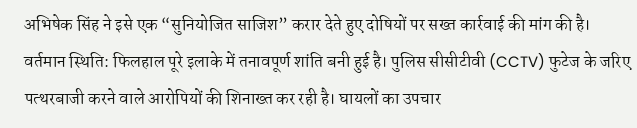अभिषेक सिंह ने इसे एक “सुनियोजित साजिश” करार देते हुए दोषियों पर सख्त कार्रवाई की मांग की है।
वर्तमान स्थिति: फिलहाल पूरे इलाके में तनावपूर्ण शांति बनी हुई है। पुलिस सीसीटीवी (CCTV) फुटेज के जरिए पत्थरबाजी करने वाले आरोपियों की शिनाख्त कर रही है। घायलों का उपचार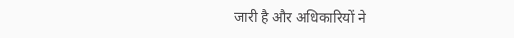जारी है और अधिकारियों ने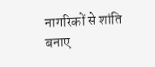नागरिकों से शांति बनाए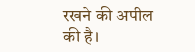रखने की अपील की है।